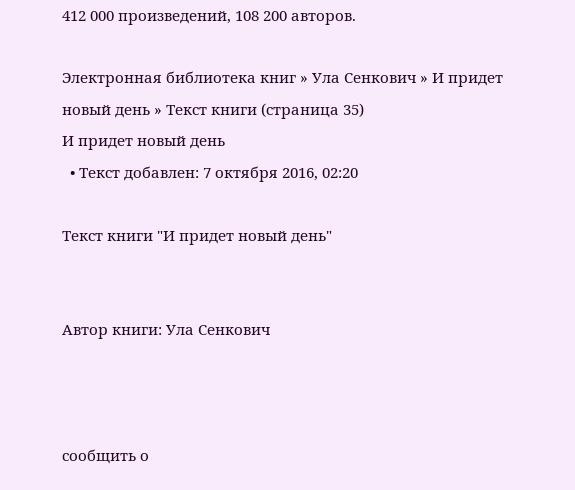412 000 произведений, 108 200 авторов.

Электронная библиотека книг » Ула Сенкович » И придет новый день » Текст книги (страница 35)
И придет новый день
  • Текст добавлен: 7 октября 2016, 02:20

Текст книги "И придет новый день"


Автор книги: Ула Сенкович



сообщить о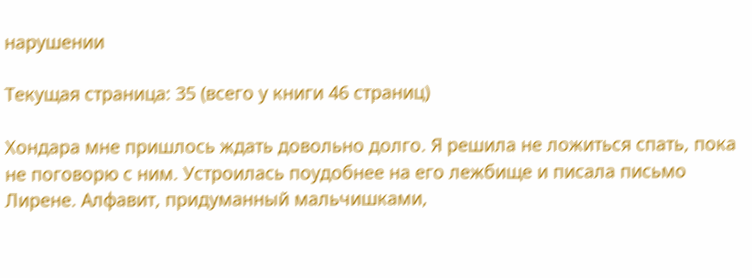нарушении

Текущая страница: 35 (всего у книги 46 страниц)

Хондара мне пришлось ждать довольно долго. Я решила не ложиться спать, пока не поговорю с ним. Устроилась поудобнее на его лежбище и писала письмо Лирене. Алфавит, придуманный мальчишками,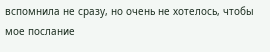вспомнила не сразу, но очень не хотелось, чтобы мое послание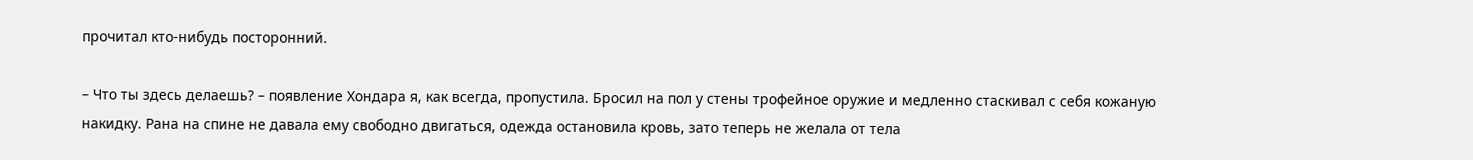прочитал кто-нибудь посторонний.

– Что ты здесь делаешь? – появление Хондара я, как всегда, пропустила. Бросил на пол у стены трофейное оружие и медленно стаскивал с себя кожаную накидку. Рана на спине не давала ему свободно двигаться, одежда остановила кровь, зато теперь не желала от тела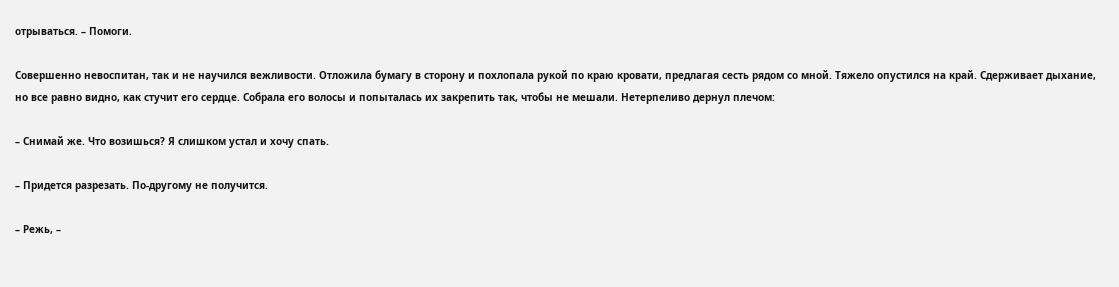отрываться. – Помоги.

Совершенно невоспитан, так и не научился вежливости. Отложила бумагу в сторону и похлопала рукой по краю кровати, предлагая сесть рядом со мной. Тяжело опустился на край. Сдерживает дыхание, но все равно видно, как стучит его сердце. Собрала его волосы и попыталась их закрепить так, чтобы не мешали. Нетерпеливо дернул плечом:

– Снимай же. Что возишься? Я слишком устал и хочу спать.

– Придется разрезать. По-другому не получится.

– Режь, –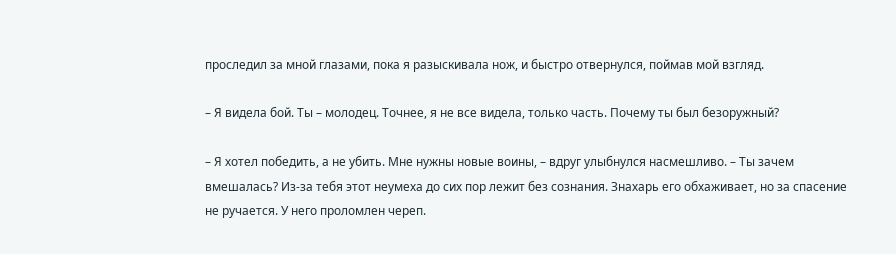проследил за мной глазами, пока я разыскивала нож, и быстро отвернулся, поймав мой взгляд.

– Я видела бой. Ты – молодец. Точнее, я не все видела, только часть. Почему ты был безоружный?

– Я хотел победить, а не убить. Мне нужны новые воины, – вдруг улыбнулся насмешливо. – Ты зачем вмешалась? Из-за тебя этот неумеха до сих пор лежит без сознания. Знахарь его обхаживает, но за спасение не ручается. У него проломлен череп.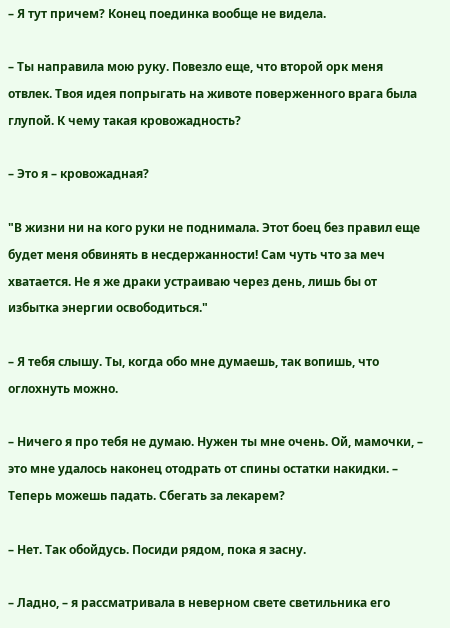– Я тут причем? Конец поединка вообще не видела.

– Ты направила мою руку. Повезло еще, что второй орк меня отвлек. Твоя идея попрыгать на животе поверженного врага была глупой. К чему такая кровожадность?

– Это я – кровожадная?

"В жизни ни на кого руки не поднимала. Этот боец без правил еще будет меня обвинять в несдержанности! Сам чуть что за меч хватается. Не я же драки устраиваю через день, лишь бы от избытка энергии освободиться."

– Я тебя слышу. Ты, когда обо мне думаешь, так вопишь, что оглохнуть можно.

– Ничего я про тебя не думаю. Нужен ты мне очень. Ой, мамочки, – это мне удалось наконец отодрать от спины остатки накидки. – Теперь можешь падать. Сбегать за лекарем?

– Нет. Так обойдусь. Посиди рядом, пока я засну.

– Ладно, – я рассматривала в неверном свете светильника его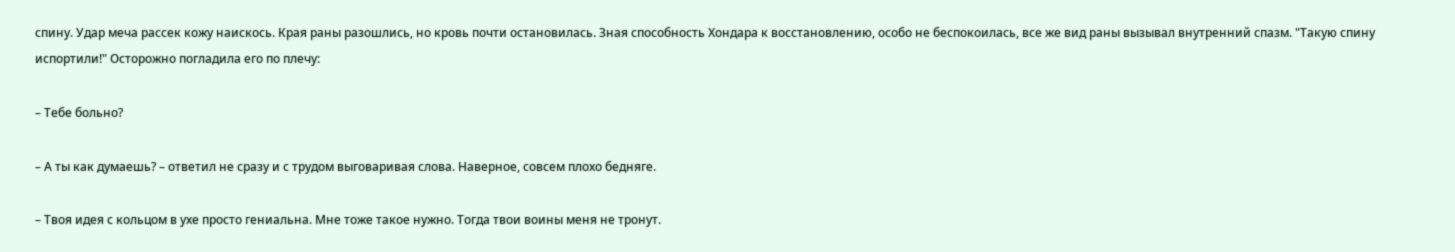спину. Удар меча рассек кожу наискось. Края раны разошлись, но кровь почти остановилась. Зная способность Хондара к восстановлению, особо не беспокоилась, все же вид раны вызывал внутренний спазм. "Такую спину испортили!" Осторожно погладила его по плечу:

– Тебе больно?

– А ты как думаешь? – ответил не сразу и с трудом выговаривая слова. Наверное, совсем плохо бедняге.

– Твоя идея с кольцом в ухе просто гениальна. Мне тоже такое нужно. Тогда твои воины меня не тронут.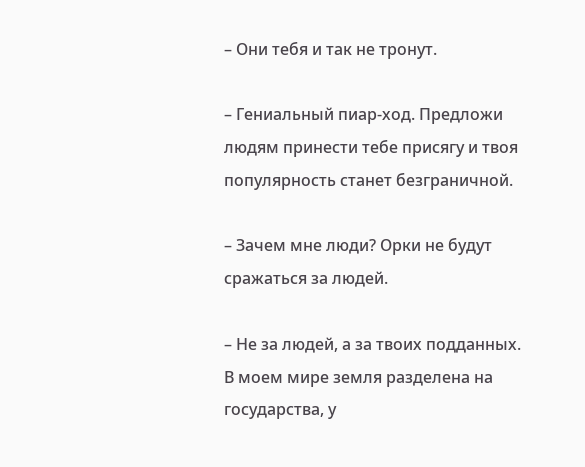– Они тебя и так не тронут.

– Гениальный пиар-ход. Предложи людям принести тебе присягу и твоя популярность станет безграничной.

– Зачем мне люди? Орки не будут сражаться за людей.

– Не за людей, а за твоих подданных. В моем мире земля разделена на государства, у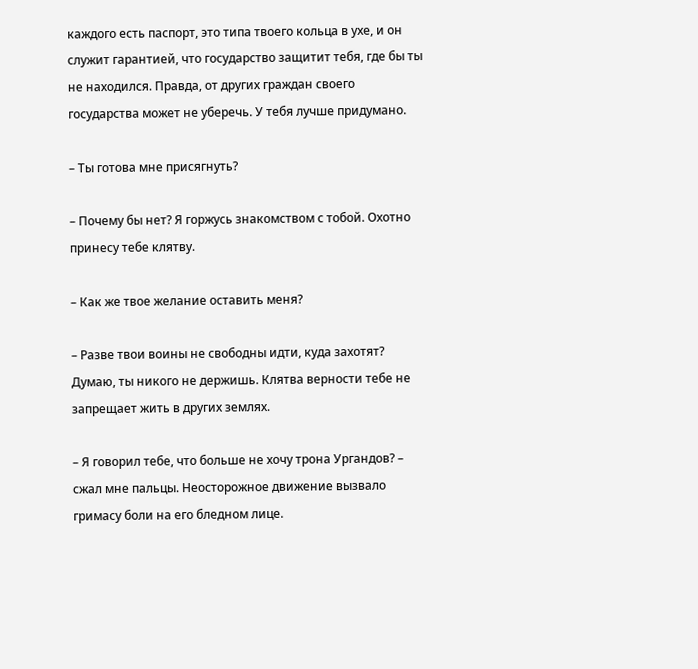каждого есть паспорт, это типа твоего кольца в ухе, и он служит гарантией, что государство защитит тебя, где бы ты не находился. Правда, от других граждан своего государства может не уберечь. У тебя лучше придумано.

– Ты готова мне присягнуть?

– Почему бы нет? Я горжусь знакомством с тобой. Охотно принесу тебе клятву.

– Как же твое желание оставить меня?

– Разве твои воины не свободны идти, куда захотят? Думаю, ты никого не держишь. Клятва верности тебе не запрещает жить в других землях.

– Я говорил тебе, что больше не хочу трона Ургандов? – сжал мне пальцы. Неосторожное движение вызвало гримасу боли на его бледном лице.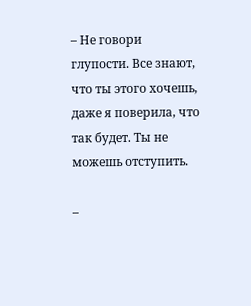– Не говори глупости. Все знают, что ты этого хочешь, даже я поверила, что так будет. Ты не можешь отступить.

–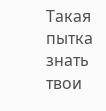Такая пытка знать твои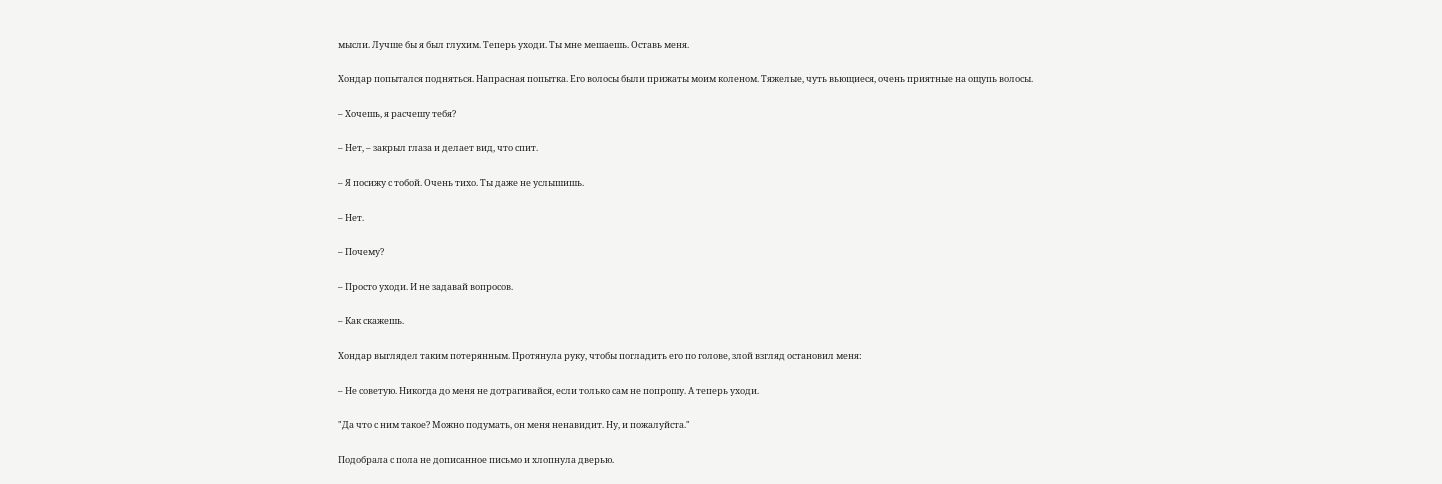мысли. Лучше бы я был глухим. Теперь уходи. Ты мне мешаешь. Оставь меня.

Хондар попытался подняться. Напрасная попытка. Его волосы были прижаты моим коленом. Тяжелые, чуть вьющиеся, очень приятные на ощупь волосы.

– Хочешь, я расчешу тебя?

– Нет, – закрыл глаза и делает вид, что спит.

– Я посижу с тобой. Очень тихо. Ты даже не услышишь.

– Нет.

– Почему?

– Просто уходи. И не задавай вопросов.

– Как скажешь.

Хондар выглядел таким потерянным. Протянула руку, чтобы погладить его по голове, злой взгляд остановил меня:

– Не советую. Никогда до меня не дотрагивайся, если только сам не попрошу. А теперь уходи.

"Да что с ним такое? Можно подумать, он меня ненавидит. Ну, и пожалуйста."

Подобрала с пола не дописанное письмо и хлопнула дверью.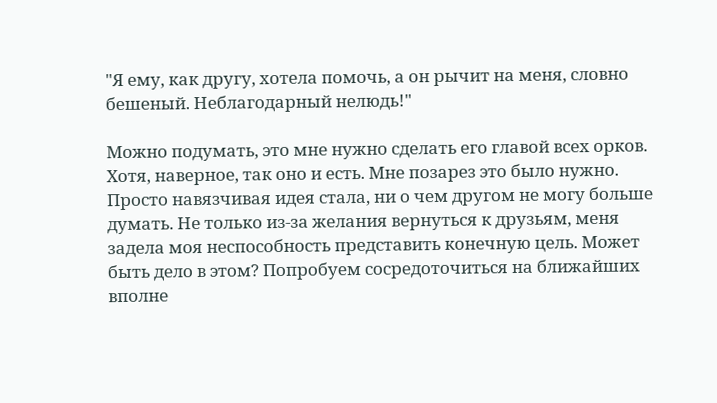"Я ему, как другу, хотела помочь, а он рычит на меня, словно бешеный. Неблагодарный нелюдь!"

Можно подумать, это мне нужно сделать его главой всех орков. Хотя, наверное, так оно и есть. Мне позарез это было нужно. Просто навязчивая идея стала, ни о чем другом не могу больше думать. Не только из-за желания вернуться к друзьям, меня задела моя неспособность представить конечную цель. Может быть дело в этом? Попробуем сосредоточиться на ближайших вполне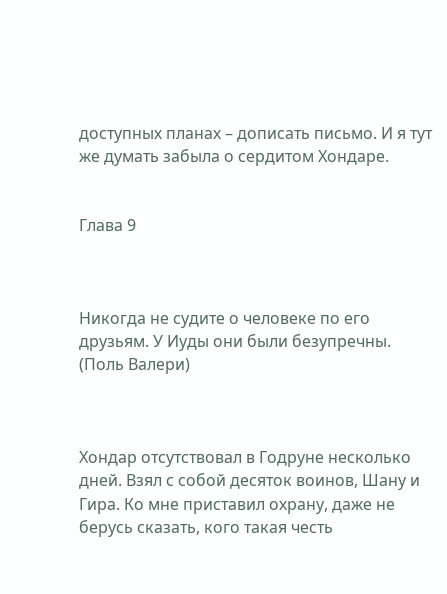доступных планах – дописать письмо. И я тут же думать забыла о сердитом Хондаре.


Глава 9



Никогда не судите о человеке по его друзьям. У Иуды они были безупречны. (Поль Валери)



Хондар отсутствовал в Годруне несколько дней. Взял с собой десяток воинов, Шану и Гира. Ко мне приставил охрану, даже не берусь сказать, кого такая честь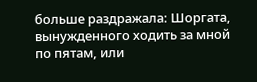больше раздражала: Шоргата, вынужденного ходить за мной по пятам, или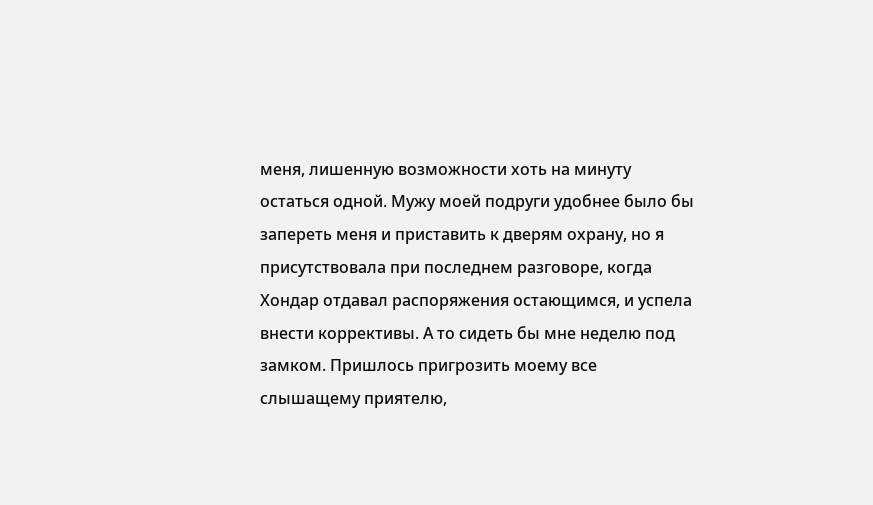меня, лишенную возможности хоть на минуту остаться одной. Мужу моей подруги удобнее было бы запереть меня и приставить к дверям охрану, но я присутствовала при последнем разговоре, когда Хондар отдавал распоряжения остающимся, и успела внести коррективы. А то сидеть бы мне неделю под замком. Пришлось пригрозить моему все слышащему приятелю,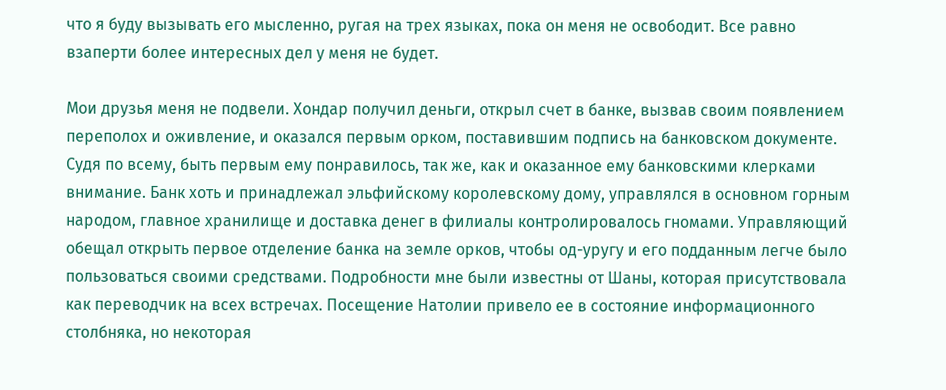что я буду вызывать его мысленно, ругая на трех языках, пока он меня не освободит. Все равно взаперти более интересных дел у меня не будет.

Мои друзья меня не подвели. Хондар получил деньги, открыл счет в банке, вызвав своим появлением переполох и оживление, и оказался первым орком, поставившим подпись на банковском документе. Судя по всему, быть первым ему понравилось, так же, как и оказанное ему банковскими клерками внимание. Банк хоть и принадлежал эльфийскому королевскому дому, управлялся в основном горным народом, главное хранилище и доставка денег в филиалы контролировалось гномами. Управляющий обещал открыть первое отделение банка на земле орков, чтобы од-уругу и его подданным легче было пользоваться своими средствами. Подробности мне были известны от Шаны, которая присутствовала как переводчик на всех встречах. Посещение Натолии привело ее в состояние информационного столбняка, но некоторая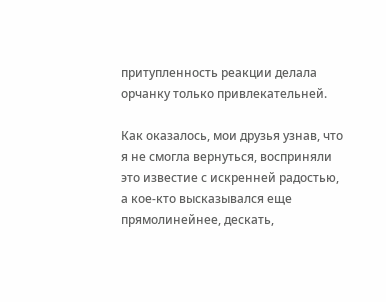притупленность реакции делала орчанку только привлекательней.

Как оказалось, мои друзья узнав, что я не смогла вернуться, восприняли это известие с искренней радостью, а кое-кто высказывался еще прямолинейнее, дескать,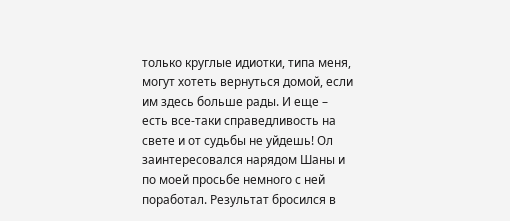только круглые идиотки, типа меня, могут хотеть вернуться домой, если им здесь больше рады. И еще – есть все-таки справедливость на свете и от судьбы не уйдешь! Ол заинтересовался нарядом Шаны и по моей просьбе немного с ней поработал. Результат бросился в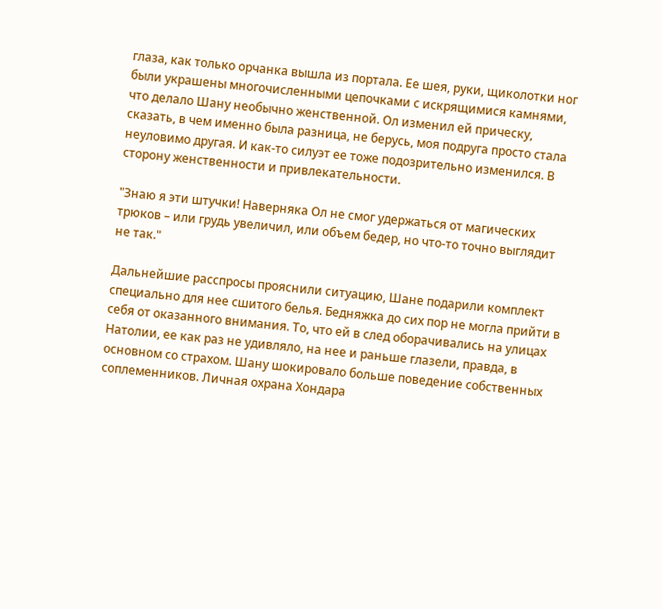глаза, как только орчанка вышла из портала. Ее шея, руки, щиколотки ног были украшены многочисленными цепочками с искрящимися камнями, что делало Шану необычно женственной. Ол изменил ей прическу, сказать, в чем именно была разница, не берусь, моя подруга просто стала неуловимо другая. И как-то силуэт ее тоже подозрительно изменился. В сторону женственности и привлекательности.

"Знаю я эти штучки! Наверняка Ол не смог удержаться от магических трюков – или грудь увеличил, или объем бедер, но что-то точно выглядит не так."

Дальнейшие расспросы прояснили ситуацию, Шане подарили комплект специально для нее сшитого белья. Бедняжка до сих пор не могла прийти в себя от оказанного внимания. То, что ей в след оборачивались на улицах Натолии, ее как раз не удивляло, на нее и раньше глазели, правда, в основном со страхом. Шану шокировало больше поведение собственных соплеменников. Личная охрана Хондара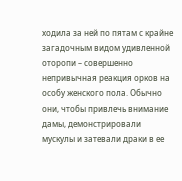ходила за ней по пятам с крайне загадочным видом удивленной оторопи – совершенно непривычная реакция орков на особу женского пола. Обычно они, чтобы привлечь внимание дамы, демонстрировали мускулы и затевали драки в ее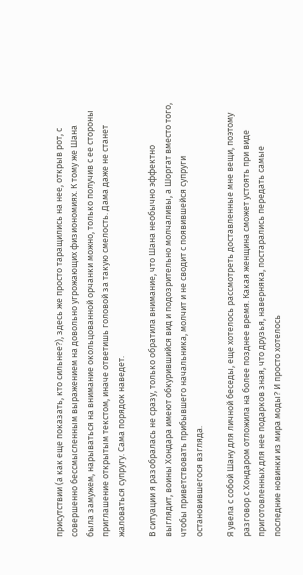присутствии (а как еще показать, кто сильнее?), здесь же просто таращились на нее, открыв рот, с совершенно бессмысленным выражением на довольно угрожающих физиономиях. К тому же Шана была замужем, нарываться на внимание окольцованной орчанки можно, только получив с ее стороны приглашение открытым текстом, иначе ответишь головой за такую смелость. Дама даже не станет жаловаться супругу. Сама порядок наведет.

В ситуации я разобралась не сразу, только обратила внимание, что Шана необычно эффектно выглядит, воины Хондара имеют обкурившийся вид и подозрительно молчаливы, а Шоргат вместо того, чтобы приветствовать прибывшего начальника, молчит и не сводит с появившейся супруги остановившегося взгляда.

Я увела с собой Шану для личной беседы, еще хотелось рассмотреть доставленные мне вещи, поэтому разговор с Хондаром отложила на более позднее время. Какая женщина сможет устоять при виде приготовленных для нее подарков зная, что друзья, наверняка, постарались передать самые последние новинки из мира моды? И просто хотелось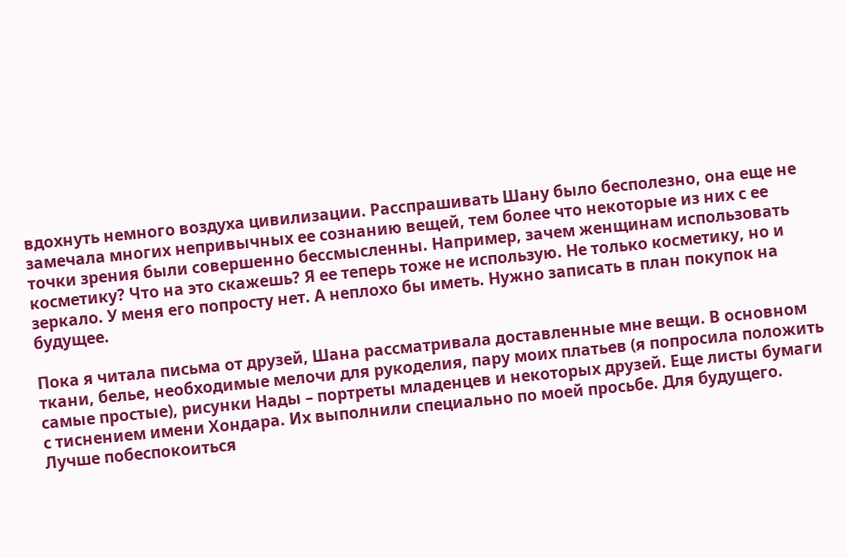вдохнуть немного воздуха цивилизации. Расспрашивать Шану было бесполезно, она еще не замечала многих непривычных ее сознанию вещей, тем более что некоторые из них с ее точки зрения были совершенно бессмысленны. Например, зачем женщинам использовать косметику? Что на это скажешь? Я ее теперь тоже не использую. Не только косметику, но и зеркало. У меня его попросту нет. А неплохо бы иметь. Нужно записать в план покупок на будущее.

Пока я читала письма от друзей, Шана рассматривала доставленные мне вещи. В основном ткани, белье, необходимые мелочи для рукоделия, пару моих платьев (я попросила положить самые простые), рисунки Нады – портреты младенцев и некоторых друзей. Еще листы бумаги с тиснением имени Хондара. Их выполнили специально по моей просьбе. Для будущего. Лучше побеспокоиться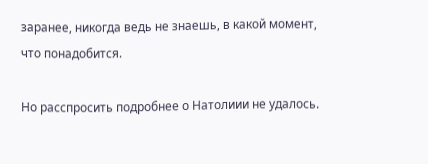заранее, никогда ведь не знаешь, в какой момент, что понадобится.

Но расспросить подробнее о Натолиии не удалось.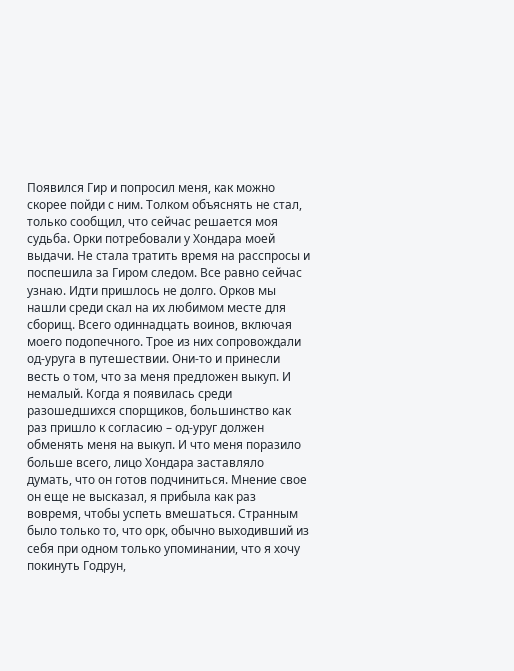Появился Гир и попросил меня, как можно скорее пойди с ним. Толком объяснять не стал, только сообщил, что сейчас решается моя судьба. Орки потребовали у Хондара моей выдачи. Не стала тратить время на расспросы и поспешила за Гиром следом. Все равно сейчас узнаю. Идти пришлось не долго. Орков мы нашли среди скал на их любимом месте для сборищ. Всего одиннадцать воинов, включая моего подопечного. Трое из них сопровождали од-уруга в путешествии. Они-то и принесли весть о том, что за меня предложен выкуп. И немалый. Когда я появилась среди разошедшихся спорщиков, большинство как раз пришло к согласию – од-уруг должен обменять меня на выкуп. И что меня поразило больше всего, лицо Хондара заставляло думать, что он готов подчиниться. Мнение свое он еще не высказал, я прибыла как раз вовремя, чтобы успеть вмешаться. Странным было только то, что орк, обычно выходивший из себя при одном только упоминании, что я хочу покинуть Годрун,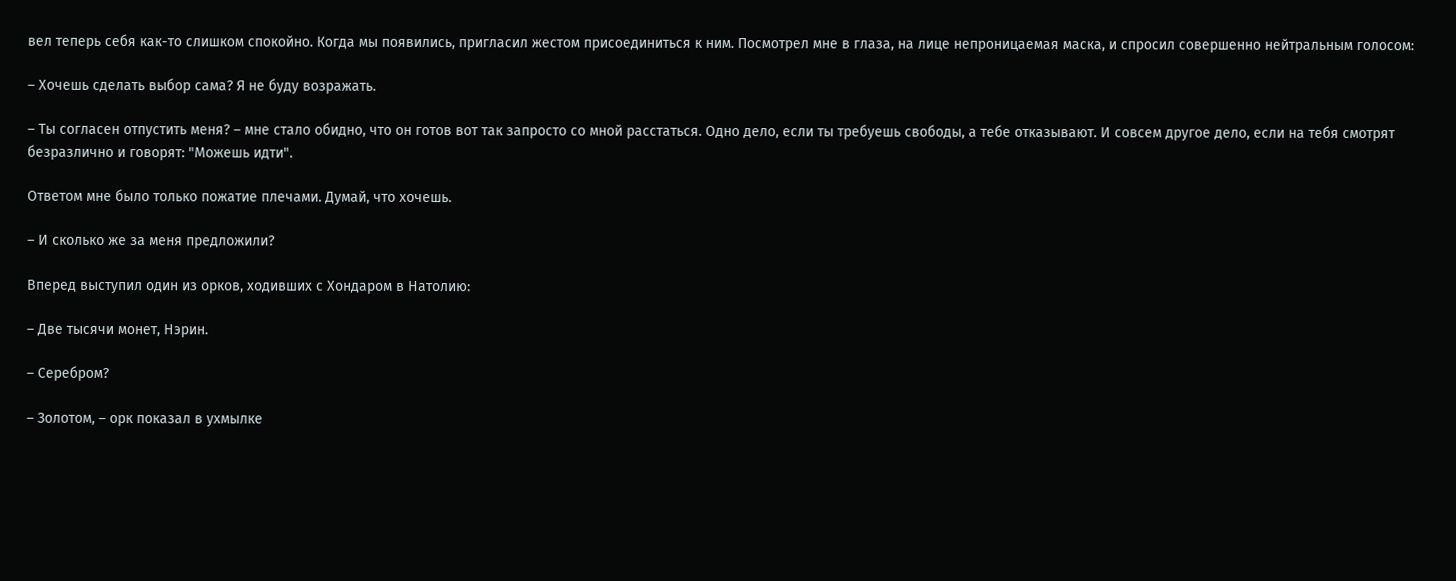вел теперь себя как-то слишком спокойно. Когда мы появились, пригласил жестом присоединиться к ним. Посмотрел мне в глаза, на лице непроницаемая маска, и спросил совершенно нейтральным голосом:

– Хочешь сделать выбор сама? Я не буду возражать.

– Ты согласен отпустить меня? – мне стало обидно, что он готов вот так запросто со мной расстаться. Одно дело, если ты требуешь свободы, а тебе отказывают. И совсем другое дело, если на тебя смотрят безразлично и говорят: "Можешь идти".

Ответом мне было только пожатие плечами. Думай, что хочешь.

– И сколько же за меня предложили?

Вперед выступил один из орков, ходивших с Хондаром в Натолию:

– Две тысячи монет, Нэрин.

– Серебром?

– Золотом, – орк показал в ухмылке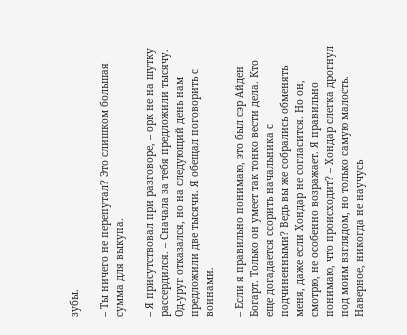зубы.

– Ты ничего не перепутал? Это слишком большая сумма для выкупа.

– Я присутствовал при разговоре, – орк не на шутку рассердился. – Сначала за тебя предложили тысячу. Од-уруг отказался, но на следующий день нам предложили две тысячи. Я обещал поговорить с воинами.

– Если я правильно понимаю, это был сэр Айден Богарт. Только он умеет так тонко вести дела. Кто еще догадается ссорить начальника с подчиненными? Ведь вы же собрались обменять меня, даже если Хондар не согласится. Но он, смотрю, не особенно возражает. Я правильно понимаю, что происходит? – Хондар слегка дрогнул под моим взглядом, но только самую малость. Наверное, никогда не научусь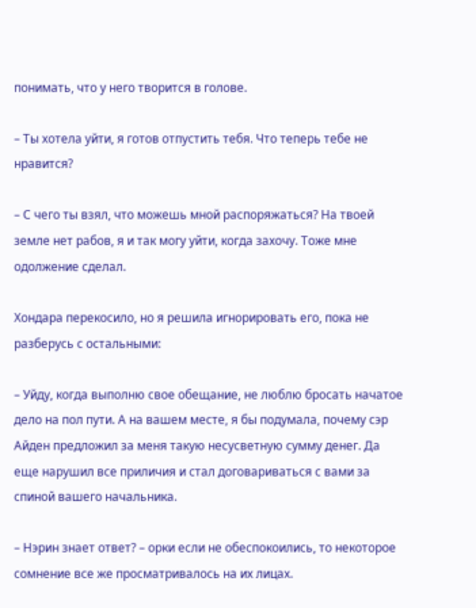понимать, что у него творится в голове.

– Ты хотела уйти, я готов отпустить тебя. Что теперь тебе не нравится?

– С чего ты взял, что можешь мной распоряжаться? На твоей земле нет рабов, я и так могу уйти, когда захочу. Тоже мне одолжение сделал.

Хондара перекосило, но я решила игнорировать его, пока не разберусь с остальными:

– Уйду, когда выполню свое обещание, не люблю бросать начатое дело на пол пути. А на вашем месте, я бы подумала, почему сэр Айден предложил за меня такую несусветную сумму денег. Да еще нарушил все приличия и стал договариваться с вами за спиной вашего начальника.

– Нэрин знает ответ? – орки если не обеспокоились, то некоторое сомнение все же просматривалось на их лицах.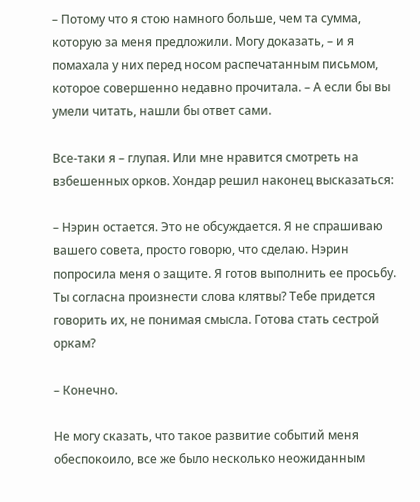– Потому что я стою намного больше, чем та сумма, которую за меня предложили. Могу доказать, – и я помахала у них перед носом распечатанным письмом, которое совершенно недавно прочитала. – А если бы вы умели читать, нашли бы ответ сами.

Все-таки я – глупая. Или мне нравится смотреть на взбешенных орков. Хондар решил наконец высказаться:

– Нэрин остается. Это не обсуждается. Я не спрашиваю вашего совета, просто говорю, что сделаю. Нэрин попросила меня о защите. Я готов выполнить ее просьбу. Ты согласна произнести слова клятвы? Тебе придется говорить их, не понимая смысла. Готова стать сестрой оркам?

– Конечно.

Не могу сказать, что такое развитие событий меня обеспокоило, все же было несколько неожиданным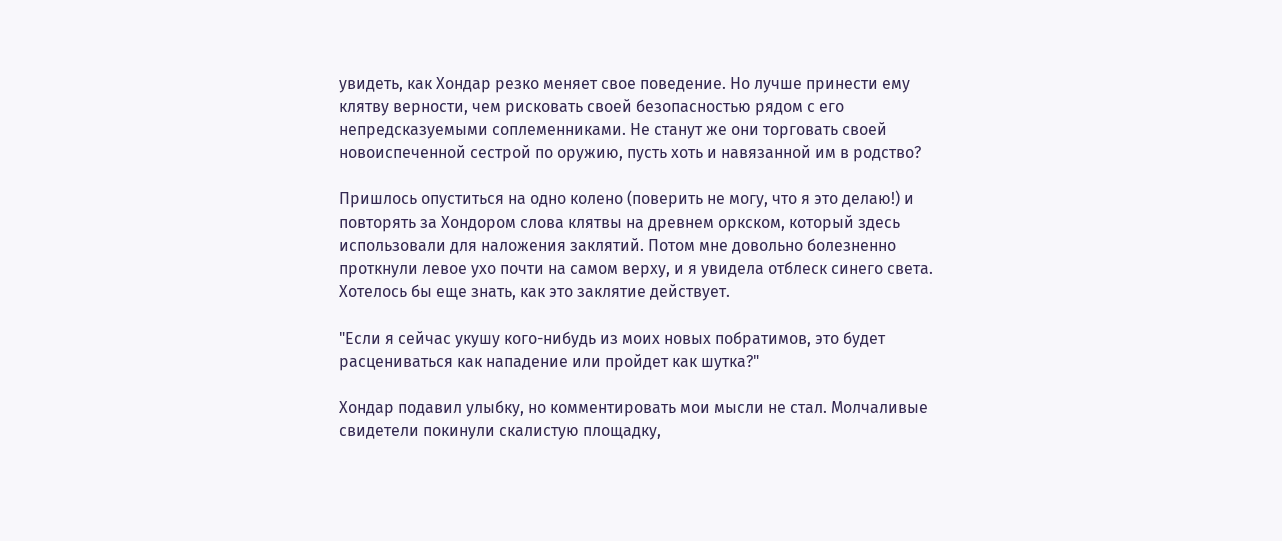увидеть, как Хондар резко меняет свое поведение. Но лучше принести ему клятву верности, чем рисковать своей безопасностью рядом с его непредсказуемыми соплеменниками. Не станут же они торговать своей новоиспеченной сестрой по оружию, пусть хоть и навязанной им в родство?

Пришлось опуститься на одно колено (поверить не могу, что я это делаю!) и повторять за Хондором слова клятвы на древнем оркском, который здесь использовали для наложения заклятий. Потом мне довольно болезненно проткнули левое ухо почти на самом верху, и я увидела отблеск синего света. Хотелось бы еще знать, как это заклятие действует.

"Если я сейчас укушу кого-нибудь из моих новых побратимов, это будет расцениваться как нападение или пройдет как шутка?"

Хондар подавил улыбку, но комментировать мои мысли не стал. Молчаливые свидетели покинули скалистую площадку,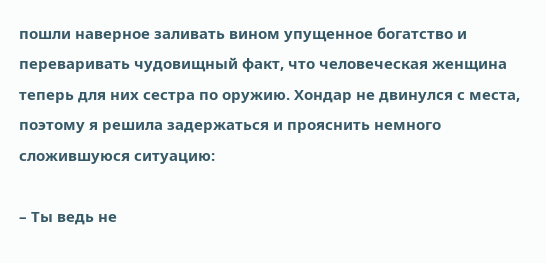пошли наверное заливать вином упущенное богатство и переваривать чудовищный факт, что человеческая женщина теперь для них сестра по оружию. Хондар не двинулся с места, поэтому я решила задержаться и прояснить немного сложившуюся ситуацию:

– Ты ведь не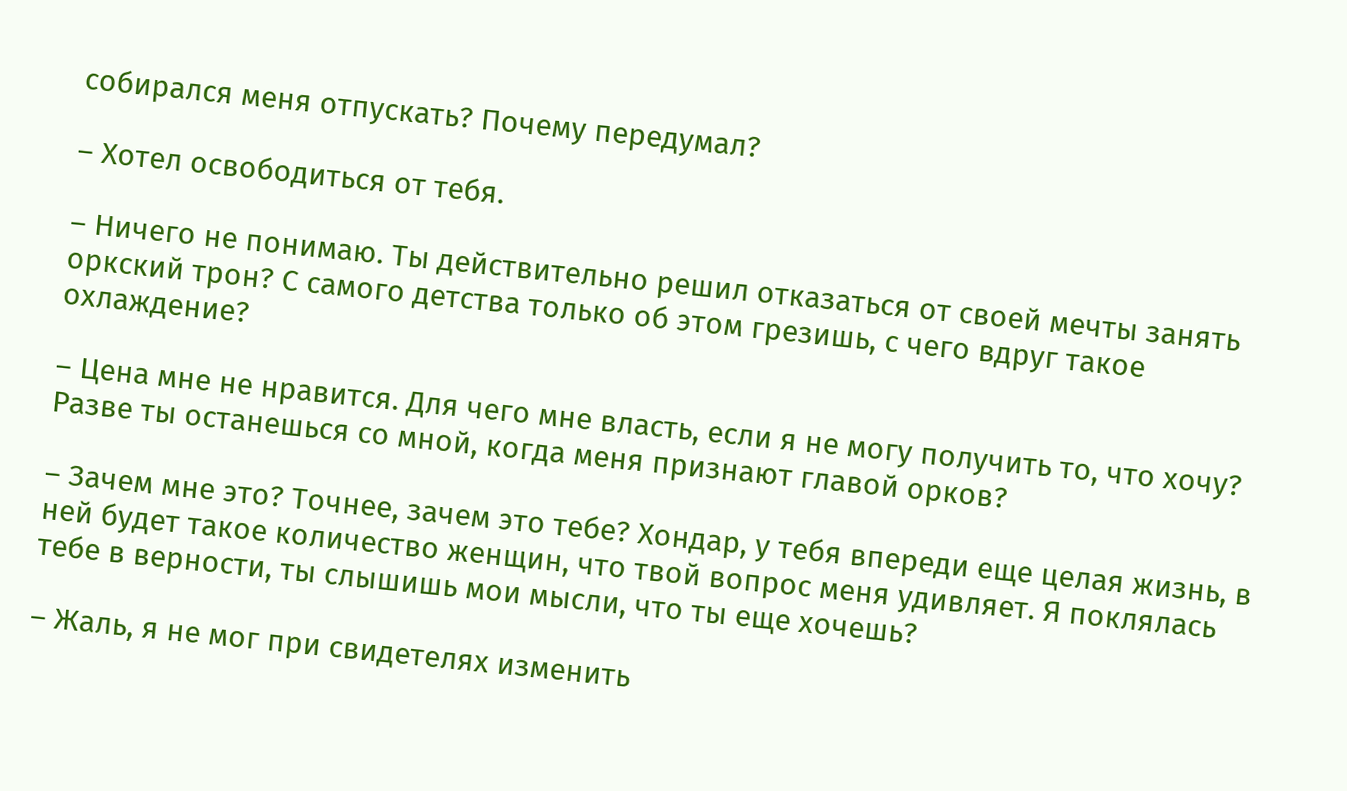собирался меня отпускать? Почему передумал?

– Хотел освободиться от тебя.

– Ничего не понимаю. Ты действительно решил отказаться от своей мечты занять оркский трон? С самого детства только об этом грезишь, с чего вдруг такое охлаждение?

– Цена мне не нравится. Для чего мне власть, если я не могу получить то, что хочу? Разве ты останешься со мной, когда меня признают главой орков?

– Зачем мне это? Точнее, зачем это тебе? Хондар, у тебя впереди еще целая жизнь, в ней будет такое количество женщин, что твой вопрос меня удивляет. Я поклялась тебе в верности, ты слышишь мои мысли, что ты еще хочешь?

– Жаль, я не мог при свидетелях изменить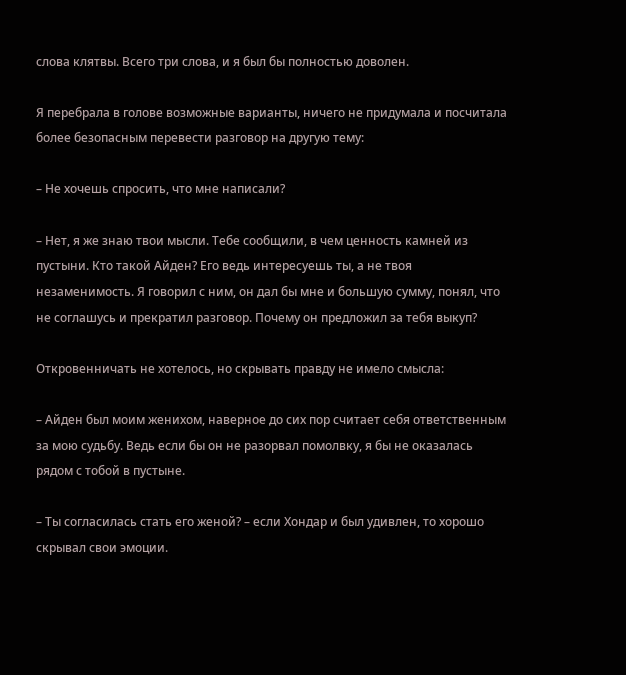слова клятвы. Всего три слова, и я был бы полностью доволен.

Я перебрала в голове возможные варианты, ничего не придумала и посчитала более безопасным перевести разговор на другую тему:

– Не хочешь спросить, что мне написали?

– Нет, я же знаю твои мысли. Тебе сообщили, в чем ценность камней из пустыни. Кто такой Айден? Его ведь интересуешь ты, а не твоя незаменимость. Я говорил с ним, он дал бы мне и большую сумму, понял, что не соглашусь и прекратил разговор. Почему он предложил за тебя выкуп?

Откровенничать не хотелось, но скрывать правду не имело смысла:

– Айден был моим женихом, наверное до сих пор считает себя ответственным за мою судьбу. Ведь если бы он не разорвал помолвку, я бы не оказалась рядом с тобой в пустыне.

– Ты согласилась стать его женой? – если Хондар и был удивлен, то хорошо скрывал свои эмоции.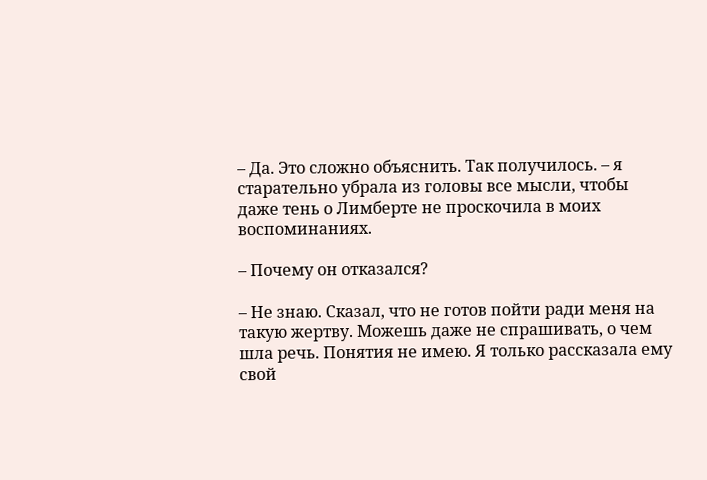– Да. Это сложно объяснить. Так получилось. – я старательно убрала из головы все мысли, чтобы даже тень о Лимберте не проскочила в моих воспоминаниях.

– Почему он отказался?

– Не знаю. Сказал, что не готов пойти ради меня на такую жертву. Можешь даже не спрашивать, о чем шла речь. Понятия не имею. Я только рассказала ему свой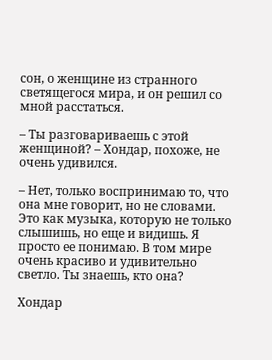сон, о женщине из странного светящегося мира, и он решил со мной расстаться.

– Ты разговариваешь с этой женщиной? – Хондар, похоже, не очень удивился.

– Нет, только воспринимаю то, что она мне говорит, но не словами. Это как музыка, которую не только слышишь, но еще и видишь. Я просто ее понимаю. В том мире очень красиво и удивительно светло. Ты знаешь, кто она?

Хондар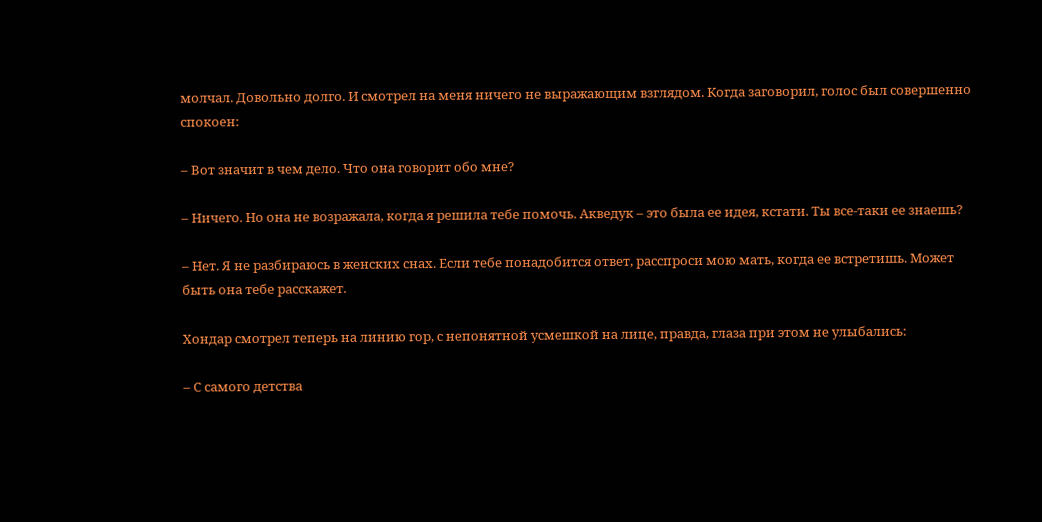молчал. Довольно долго. И смотрел на меня ничего не выражающим взглядом. Когда заговорил, голос был совершенно спокоен:

– Вот значит в чем дело. Что она говорит обо мне?

– Ничего. Но она не возражала, когда я решила тебе помочь. Акведук – это была ее идея, кстати. Ты все-таки ее знаешь?

– Нет. Я не разбираюсь в женских снах. Если тебе понадобится ответ, расспроси мою мать, когда ее встретишь. Может быть она тебе расскажет.

Хондар смотрел теперь на линию гор, с непонятной усмешкой на лице, правда, глаза при этом не улыбались:

– С самого детства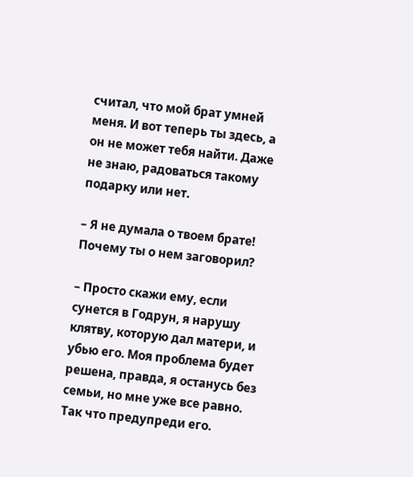считал, что мой брат умней меня. И вот теперь ты здесь, а он не может тебя найти. Даже не знаю, радоваться такому подарку или нет.

– Я не думала о твоем брате! Почему ты о нем заговорил?

– Просто скажи ему, если сунется в Годрун, я нарушу клятву, которую дал матери, и убью его. Моя проблема будет решена, правда, я останусь без семьи, но мне уже все равно. Так что предупреди его.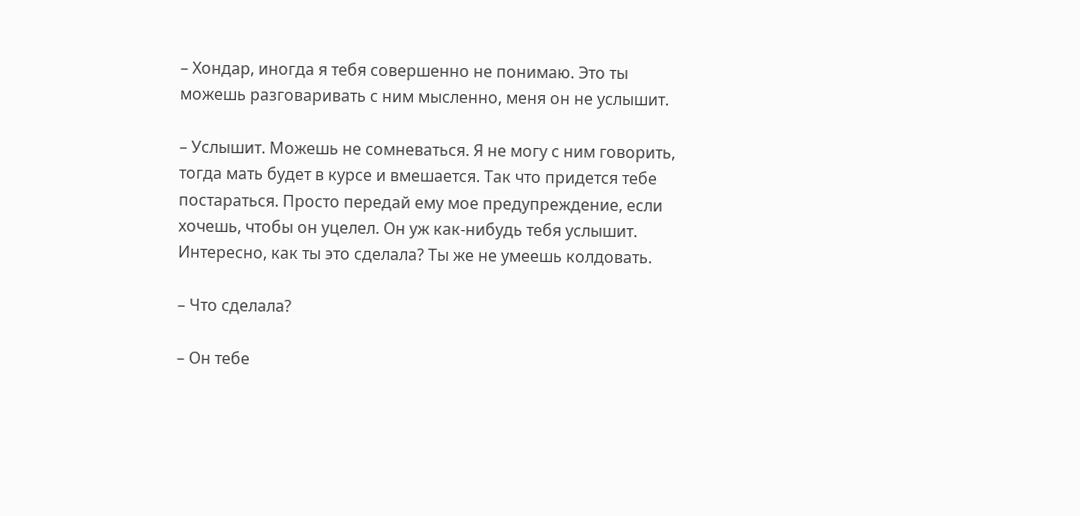– Хондар, иногда я тебя совершенно не понимаю. Это ты можешь разговаривать с ним мысленно, меня он не услышит.

– Услышит. Можешь не сомневаться. Я не могу с ним говорить, тогда мать будет в курсе и вмешается. Так что придется тебе постараться. Просто передай ему мое предупреждение, если хочешь, чтобы он уцелел. Он уж как-нибудь тебя услышит. Интересно, как ты это сделала? Ты же не умеешь колдовать.

– Что сделала?

– Он тебе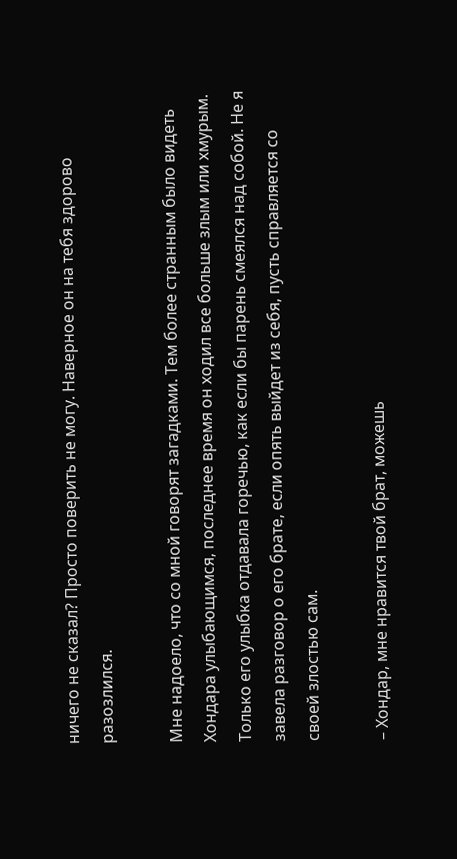ничего не сказал? Просто поверить не могу. Наверное он на тебя здорово разозлился.

Мне надоело, что со мной говорят загадками. Тем более странным было видеть Хондара улыбающимся, последнее время он ходил все больше злым или хмурым. Только его улыбка отдавала горечью, как если бы парень смеялся над собой. Не я завела разговор о его брате, если опять выйдет из себя, пусть справляется со своей злостью сам.

– Хондар, мне нравится твой брат, можешь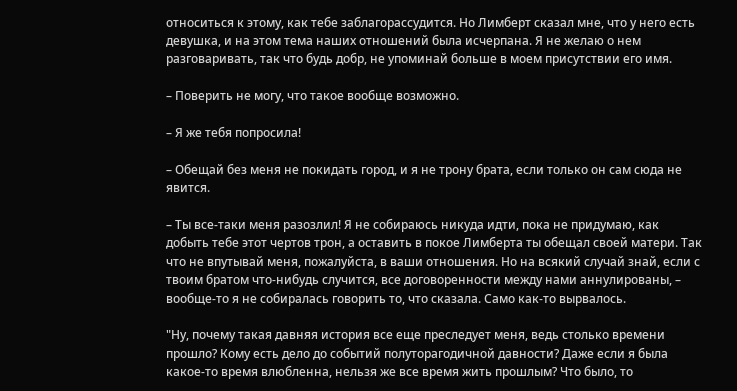относиться к этому, как тебе заблагорассудится. Но Лимберт сказал мне, что у него есть девушка, и на этом тема наших отношений была исчерпана. Я не желаю о нем разговаривать, так что будь добр, не упоминай больше в моем присутствии его имя.

– Поверить не могу, что такое вообще возможно.

– Я же тебя попросила!

– Обещай без меня не покидать город, и я не трону брата, если только он сам сюда не явится.

– Ты все-таки меня разозлил! Я не собираюсь никуда идти, пока не придумаю, как добыть тебе этот чертов трон, а оставить в покое Лимберта ты обещал своей матери. Так что не впутывай меня, пожалуйста, в ваши отношения. Но на всякий случай знай, если с твоим братом что-нибудь случится, все договоренности между нами аннулированы, – вообще-то я не собиралась говорить то, что сказала. Само как-то вырвалось.

"Ну, почему такая давняя история все еще преследует меня, ведь столько времени прошло? Кому есть дело до событий полуторагодичной давности? Даже если я была какое-то время влюбленна, нельзя же все время жить прошлым? Что было, то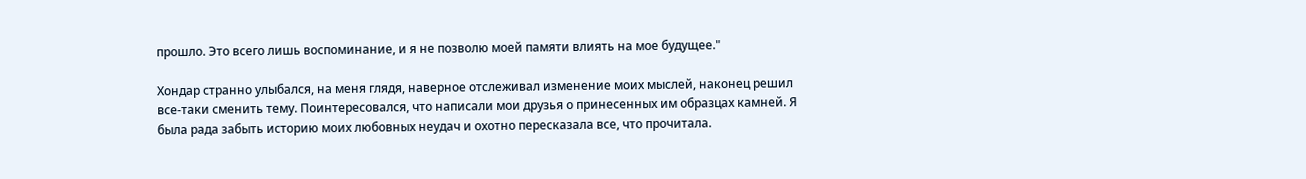прошло. Это всего лишь воспоминание, и я не позволю моей памяти влиять на мое будущее."

Хондар странно улыбался, на меня глядя, наверное отслеживал изменение моих мыслей, наконец решил все-таки сменить тему. Поинтересовался, что написали мои друзья о принесенных им образцах камней. Я была рада забыть историю моих любовных неудач и охотно пересказала все, что прочитала.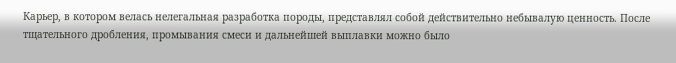Карьер, в котором велась нелегальная разработка породы, представлял собой действительно небывалую ценность. После тщательного дробления, промывания смеси и дальнейшей выплавки можно было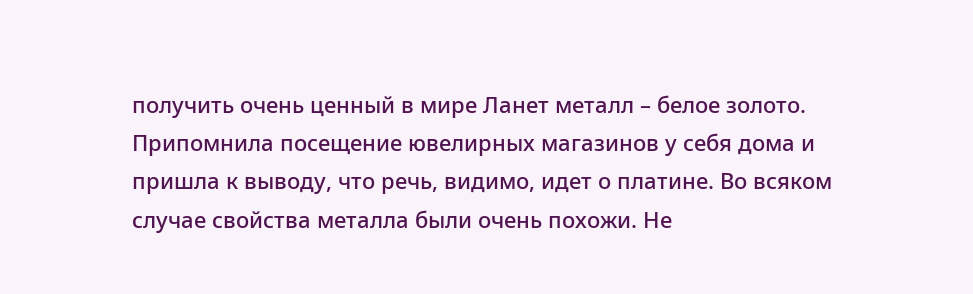получить очень ценный в мире Ланет металл – белое золото. Припомнила посещение ювелирных магазинов у себя дома и пришла к выводу, что речь, видимо, идет о платине. Во всяком случае свойства металла были очень похожи. Не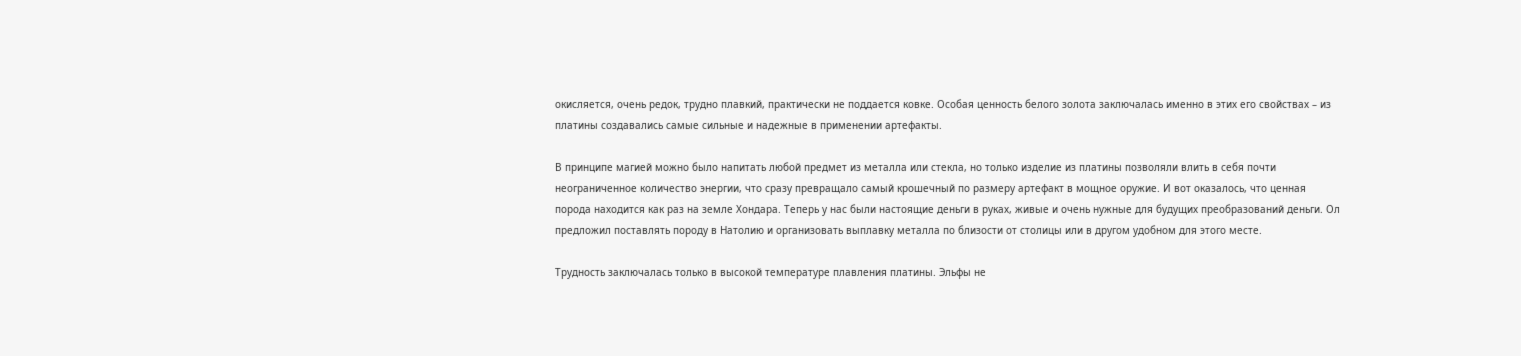окисляется, очень редок, трудно плавкий, практически не поддается ковке. Особая ценность белого золота заключалась именно в этих его свойствах – из платины создавались самые сильные и надежные в применении артефакты.

В принципе магией можно было напитать любой предмет из металла или стекла, но только изделие из платины позволяли влить в себя почти неограниченное количество энергии, что сразу превращало самый крошечный по размеру артефакт в мощное оружие. И вот оказалось, что ценная порода находится как раз на земле Хондара. Теперь у нас были настоящие деньги в руках, живые и очень нужные для будущих преобразований деньги. Ол предложил поставлять породу в Натолию и организовать выплавку металла по близости от столицы или в другом удобном для этого месте.

Трудность заключалась только в высокой температуре плавления платины. Эльфы не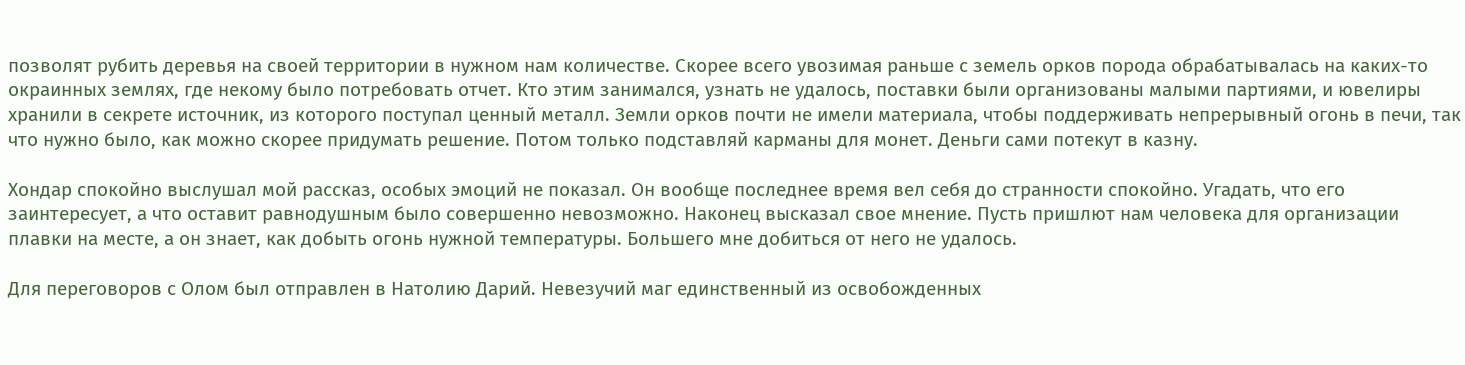позволят рубить деревья на своей территории в нужном нам количестве. Скорее всего увозимая раньше с земель орков порода обрабатывалась на каких-то окраинных землях, где некому было потребовать отчет. Кто этим занимался, узнать не удалось, поставки были организованы малыми партиями, и ювелиры хранили в секрете источник, из которого поступал ценный металл. Земли орков почти не имели материала, чтобы поддерживать непрерывный огонь в печи, так что нужно было, как можно скорее придумать решение. Потом только подставляй карманы для монет. Деньги сами потекут в казну.

Хондар спокойно выслушал мой рассказ, особых эмоций не показал. Он вообще последнее время вел себя до странности спокойно. Угадать, что его заинтересует, а что оставит равнодушным было совершенно невозможно. Наконец высказал свое мнение. Пусть пришлют нам человека для организации плавки на месте, а он знает, как добыть огонь нужной температуры. Большего мне добиться от него не удалось.

Для переговоров с Олом был отправлен в Натолию Дарий. Невезучий маг единственный из освобожденных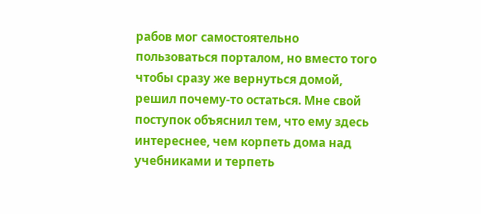рабов мог самостоятельно пользоваться порталом, но вместо того чтобы сразу же вернуться домой, решил почему-то остаться. Мне свой поступок объяснил тем, что ему здесь интереснее, чем корпеть дома над учебниками и терпеть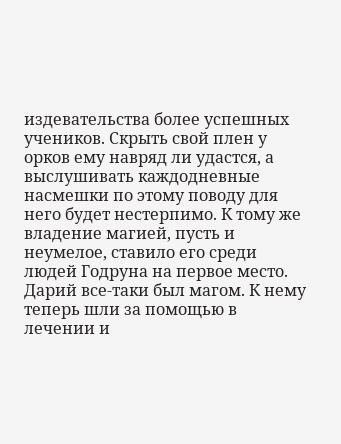издевательства более успешных учеников. Скрыть свой плен у орков ему навряд ли удастся, а выслушивать каждодневные насмешки по этому поводу для него будет нестерпимо. К тому же владение магией, пусть и неумелое, ставило его среди людей Годруна на первое место. Дарий все-таки был магом. К нему теперь шли за помощью в лечении и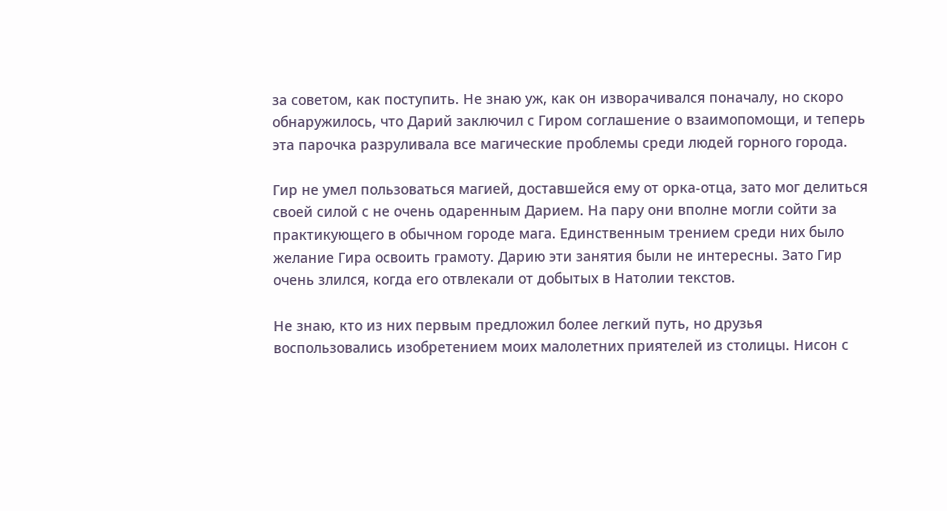за советом, как поступить. Не знаю уж, как он изворачивался поначалу, но скоро обнаружилось, что Дарий заключил с Гиром соглашение о взаимопомощи, и теперь эта парочка разруливала все магические проблемы среди людей горного города.

Гир не умел пользоваться магией, доставшейся ему от орка-отца, зато мог делиться своей силой с не очень одаренным Дарием. На пару они вполне могли сойти за практикующего в обычном городе мага. Единственным трением среди них было желание Гира освоить грамоту. Дарию эти занятия были не интересны. Зато Гир очень злился, когда его отвлекали от добытых в Натолии текстов.

Не знаю, кто из них первым предложил более легкий путь, но друзья воспользовались изобретением моих малолетних приятелей из столицы. Нисон с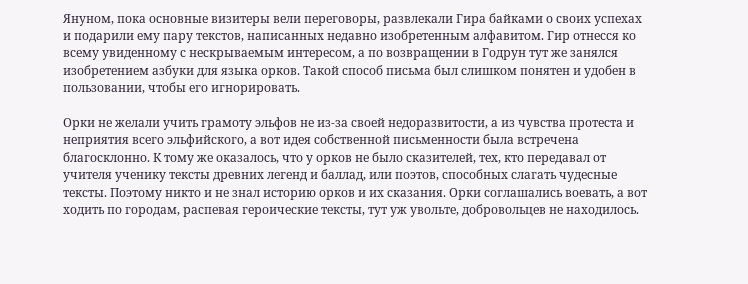Януном, пока основные визитеры вели переговоры, развлекали Гира байками о своих успехах и подарили ему пару текстов, написанных недавно изобретенным алфавитом. Гир отнесся ко всему увиденному с нескрываемым интересом, а по возвращении в Годрун тут же занялся изобретением азбуки для языка орков. Такой способ письма был слишком понятен и удобен в пользовании, чтобы его игнорировать.

Орки не желали учить грамоту эльфов не из-за своей недоразвитости, а из чувства протеста и неприятия всего эльфийского, а вот идея собственной письменности была встречена благосклонно. К тому же оказалось, что у орков не было сказителей, тех, кто передавал от учителя ученику тексты древних легенд и баллад, или поэтов, способных слагать чудесные тексты. Поэтому никто и не знал историю орков и их сказания. Орки соглашались воевать, а вот ходить по городам, распевая героические тексты, тут уж увольте, добровольцев не находилось.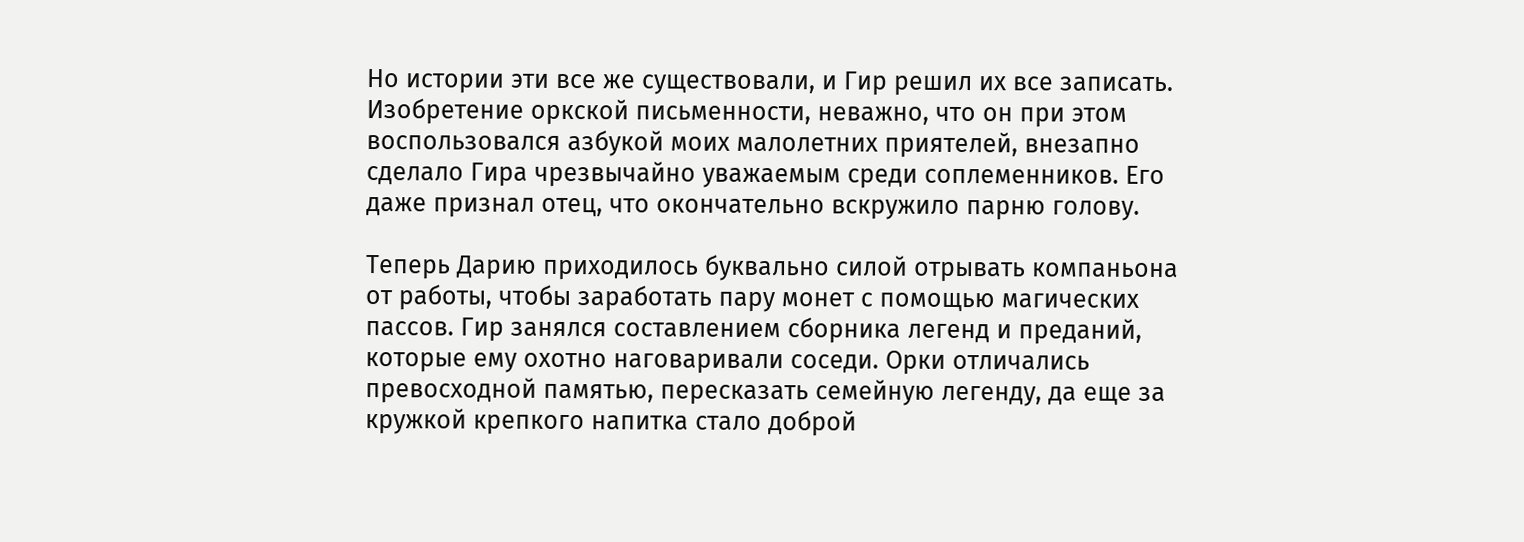Но истории эти все же существовали, и Гир решил их все записать. Изобретение оркской письменности, неважно, что он при этом воспользовался азбукой моих малолетних приятелей, внезапно сделало Гира чрезвычайно уважаемым среди соплеменников. Его даже признал отец, что окончательно вскружило парню голову.

Теперь Дарию приходилось буквально силой отрывать компаньона от работы, чтобы заработать пару монет с помощью магических пассов. Гир занялся составлением сборника легенд и преданий, которые ему охотно наговаривали соседи. Орки отличались превосходной памятью, пересказать семейную легенду, да еще за кружкой крепкого напитка стало доброй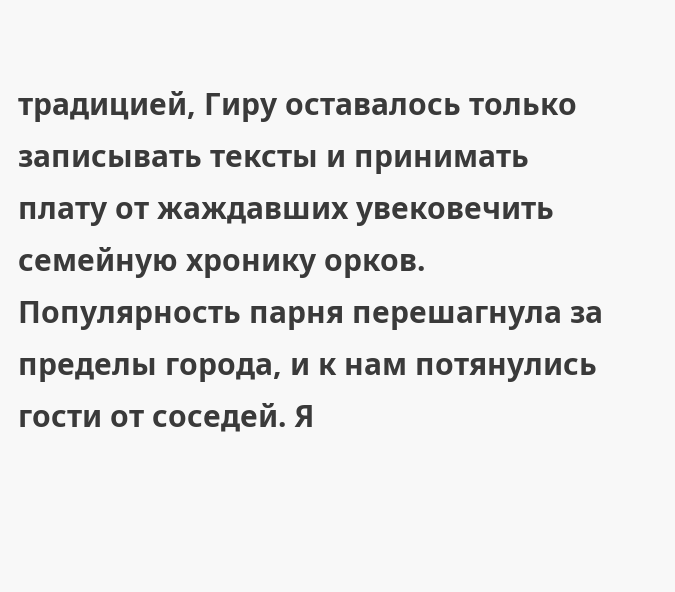традицией, Гиру оставалось только записывать тексты и принимать плату от жаждавших увековечить семейную хронику орков. Популярность парня перешагнула за пределы города, и к нам потянулись гости от соседей. Я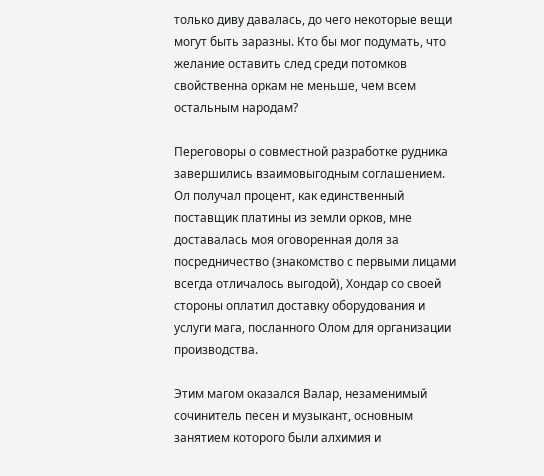только диву давалась, до чего некоторые вещи могут быть заразны. Кто бы мог подумать, что желание оставить след среди потомков свойственна оркам не меньше, чем всем остальным народам?

Переговоры о совместной разработке рудника завершились взаимовыгодным соглашением. Ол получал процент, как единственный поставщик платины из земли орков, мне доставалась моя оговоренная доля за посредничество (знакомство с первыми лицами всегда отличалось выгодой), Хондар со своей стороны оплатил доставку оборудования и услуги мага, посланного Олом для организации производства.

Этим магом оказался Валар, незаменимый сочинитель песен и музыкант, основным занятием которого были алхимия и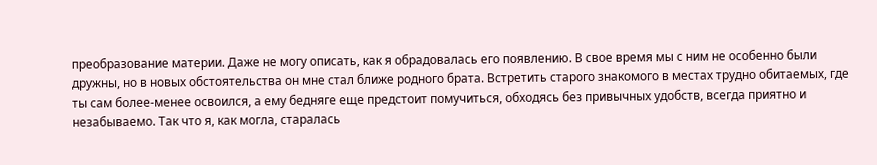преобразование материи. Даже не могу описать, как я обрадовалась его появлению. В свое время мы с ним не особенно были дружны, но в новых обстоятельства он мне стал ближе родного брата. Встретить старого знакомого в местах трудно обитаемых, где ты сам более-менее освоился, а ему бедняге еще предстоит помучиться, обходясь без привычных удобств, всегда приятно и незабываемо. Так что я, как могла, старалась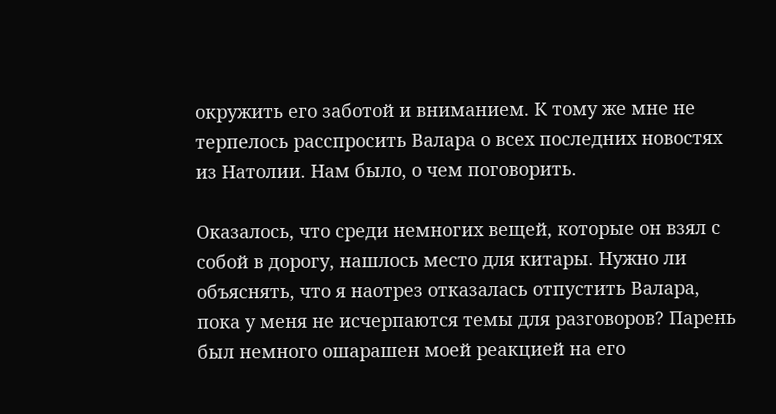окружить его заботой и вниманием. К тому же мне не терпелось расспросить Валара о всех последних новостях из Натолии. Нам было, о чем поговорить.

Оказалось, что среди немногих вещей, которые он взял с собой в дорогу, нашлось место для китары. Нужно ли объяснять, что я наотрез отказалась отпустить Валара, пока у меня не исчерпаются темы для разговоров? Парень был немного ошарашен моей реакцией на его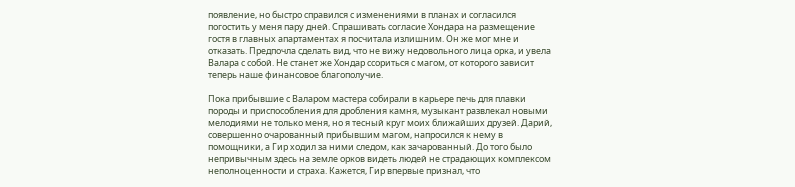появление, но быстро справился с изменениями в планах и согласился погостить у меня пару дней. Спрашивать согласие Хондара на размещение гостя в главных апартаментах я посчитала излишним. Он же мог мне и отказать. Предпочла сделать вид, что не вижу недовольного лица орка, и увела Валара с собой. Не станет же Хондар ссориться с магом, от которого зависит теперь наше финансовое благополучие.

Пока прибывшие с Валаром мастера собирали в карьере печь для плавки породы и приспособления для дробления камня, музыкант развлекал новыми мелодиями не только меня, но я тесный круг моих ближайших друзей. Дарий, совершенно очарованный прибывшим магом, напросился к нему в помощники, а Гир ходил за ними следом, как зачарованный. До того было непривычным здесь на земле орков видеть людей не страдающих комплексом неполноценности и страха. Кажется, Гир впервые признал, что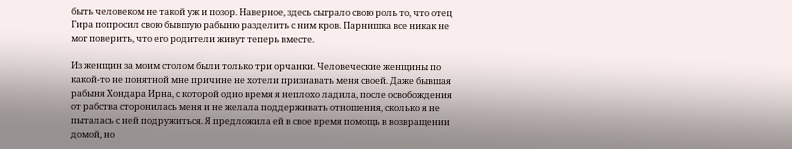быть человеком не такой уж и позор. Наверное, здесь сыграло свою роль то, что отец Гира попросил свою бывшую рабыню разделить с ним кров. Парнишка все никак не мог поверить, что его родители живут теперь вместе.

Из женщин за моим столом были только три орчанки. Человеческие женщины по какой-то не понятной мне причине не хотели признавать меня своей. Даже бывшая рабыня Хондара Ирна, с которой одно время я неплохо ладила, после освобождения от рабства сторонилась меня и не желала поддерживать отношения, сколько я не пыталась с ней подружиться. Я предложила ей в свое время помощь в возвращении домой, но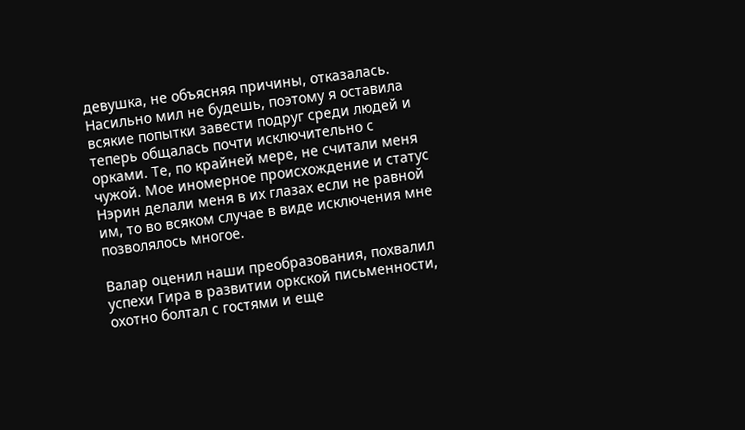девушка, не объясняя причины, отказалась. Насильно мил не будешь, поэтому я оставила всякие попытки завести подруг среди людей и теперь общалась почти исключительно с орками. Те, по крайней мере, не считали меня чужой. Мое иномерное происхождение и статус Нэрин делали меня в их глазах если не равной им, то во всяком случае в виде исключения мне позволялось многое.

Валар оценил наши преобразования, похвалил успехи Гира в развитии оркской письменности, охотно болтал с гостями и еще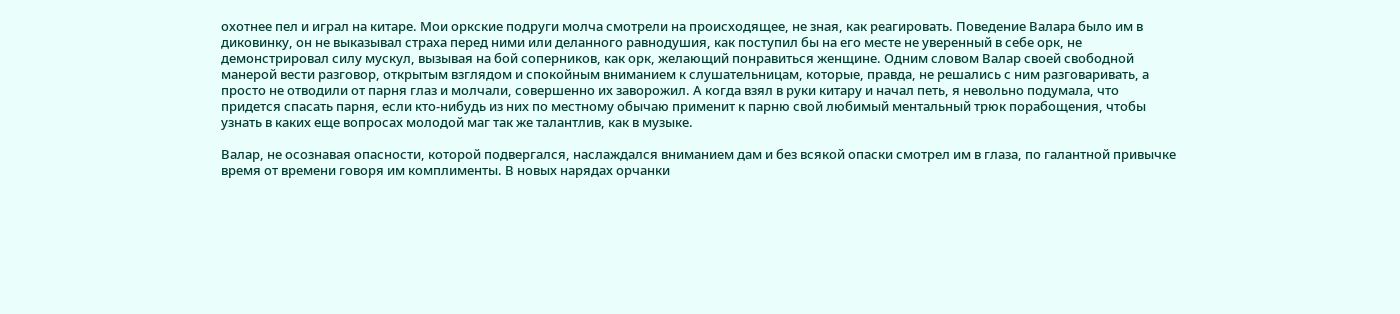охотнее пел и играл на китаре. Мои оркские подруги молча смотрели на происходящее, не зная, как реагировать. Поведение Валара было им в диковинку, он не выказывал страха перед ними или деланного равнодушия, как поступил бы на его месте не уверенный в себе орк, не демонстрировал силу мускул, вызывая на бой соперников, как орк, желающий понравиться женщине. Одним словом Валар своей свободной манерой вести разговор, открытым взглядом и спокойным вниманием к слушательницам, которые, правда, не решались с ним разговаривать, а просто не отводили от парня глаз и молчали, совершенно их заворожил. А когда взял в руки китару и начал петь, я невольно подумала, что придется спасать парня, если кто-нибудь из них по местному обычаю применит к парню свой любимый ментальный трюк порабощения, чтобы узнать в каких еще вопросах молодой маг так же талантлив, как в музыке.

Валар, не осознавая опасности, которой подвергался, наслаждался вниманием дам и без всякой опаски смотрел им в глаза, по галантной привычке время от времени говоря им комплименты. В новых нарядах орчанки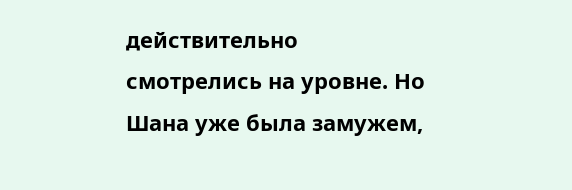действительно смотрелись на уровне. Но Шана уже была замужем,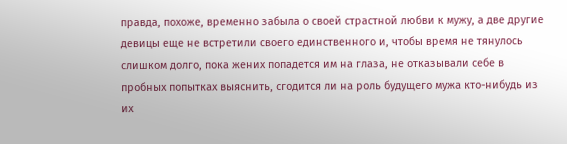правда, похоже, временно забыла о своей страстной любви к мужу, а две другие девицы еще не встретили своего единственного и, чтобы время не тянулось слишком долго, пока жених попадется им на глаза, не отказывали себе в пробных попытках выяснить, сгодится ли на роль будущего мужа кто-нибудь из их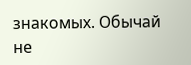знакомых. Обычай не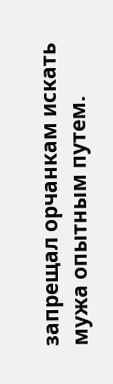запрещал орчанкам искать мужа опытным путем.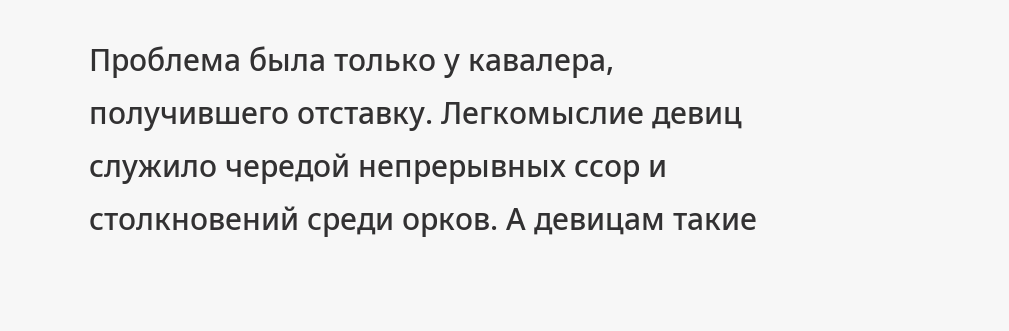Проблема была только у кавалера, получившего отставку. Легкомыслие девиц служило чередой непрерывных ссор и столкновений среди орков. А девицам такие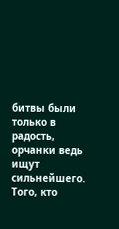битвы были только в радость, орчанки ведь ищут сильнейшего. Того, кто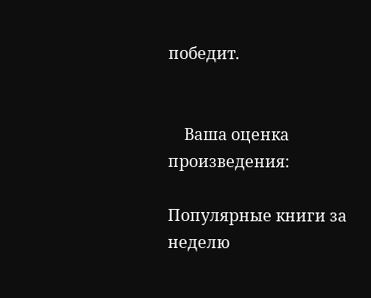победит.


    Ваша оценка произведения:

Популярные книги за неделю